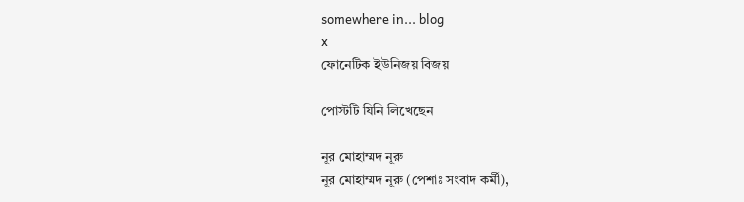somewhere in... blog
x
ফোনেটিক ইউনিজয় বিজয়

পোস্টটি যিনি লিখেছেন

নূর মোহাম্মদ নূরু
নূর মোহাম্মদ নূরু (পেশাঃ সংবাদ কর্মী),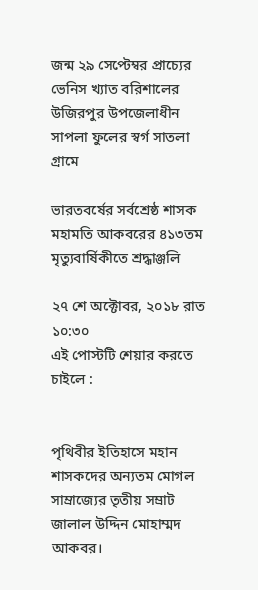জন্ম ২৯ সেপ্টেম্বর প্রাচ্যের ভেনিস খ্যাত বরিশালের উজিরপুর উপজেলাধীন সাপলা ফুলের স্বর্গ সাতলা গ্রামে

ভারতবর্ষের সর্বশ্রেষ্ঠ শাসক মহামতি আকবরের ৪১৩তম মৃত্যুবার্ষিকীতে শ্রদ্ধাঞ্জলি

২৭ শে অক্টোবর, ২০১৮ রাত ১০:৩০
এই পোস্টটি শেয়ার করতে চাইলে :


পৃথিবীর ইতিহাসে মহান শাসকদের অন্যতম মোগল সাম্রাজ্যের তৃতীয় সম্রাট জালাল উদ্দিন মোহাম্মদ আকবর।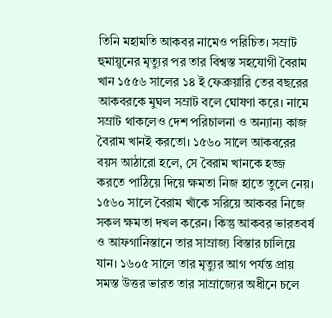তিনি মহামতি আকবর নামেও পরিচিত। সম্রাট হুমায়ুনের মৃত্যুর পর তার বিশ্বস্ত সহযোগী বৈরাম খান ১৫৫৬ সালের ১৪ ই ফেব্রুয়ারি তের বছরের আকবরকে মুঘল সম্রাট বলে ঘোষণা করে। নামে সম্রাট থাকলেও দেশ পরিচালনা ও অন্যান্য কাজ বৈরাম খানই করতো। ১৫৬০ সালে আকবরের বয়স আঠারো হলে, সে বৈরাম খানকে হজ্জ করতে পাঠিয়ে দিয়ে ক্ষমতা নিজ হাতে তুলে নেয়। ১৫৬০ সালে বৈরাম খাঁকে সরিয়ে আকবর নিজে সকল ক্ষমতা দখল করেন। কিন্তু আকবর ভারতবর্ষ ও আফগানিস্তানে তার সাম্রাজ্য বিস্তার চালিয়ে যান। ১৬০৫ সালে তার মৃত্যুর আগ পর্যন্ত প্রায় সমস্ত উত্তর ভারত তার সাম্রাজ্যের অধীনে চলে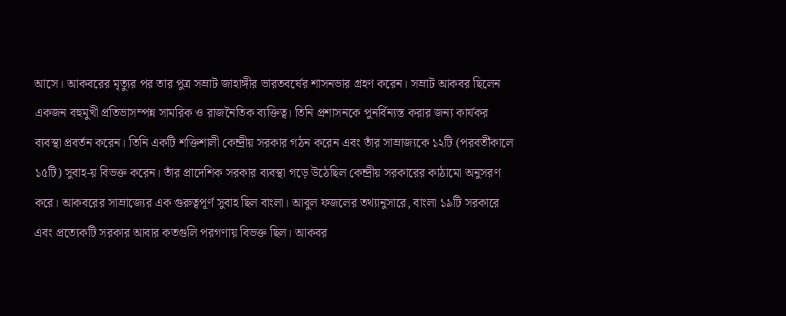আসে। আকবরের মৃত্যুর পর তার পুত্র সম্রাট জাহাঙ্গীর ভারতবর্ষের শাসনভার গ্রহণ করেন। সম্রাট আকবর ছিলেন একজন বহুমুখী প্রতিভাসম্পন্ন সামরিক ও রাজনৈতিক ব্যক্তিত্ব। তিনি প্রশাসনকে পুনর্বিন্যস্ত করার জন্য কার্যকর ব্যবস্থা প্রবর্তন করেন। তিনি একটি শক্তিশালী কেন্দ্রীয় সরকার গঠন করেন এবং তাঁর সাম্রাজ্যকে ১২টি (পরবর্তীকালে ১৫টি) সুবাহ-য় বিভক্ত করেন। তাঁর প্রাদেশিক সরকার ব্যবস্থা গড়ে উঠেছিল কেন্দ্রীয় সরকারের কাঠামো অনুসরণ করে। আকবরের সাম্রাজ্যের এক গুরুত্বপূর্ণ সুবাহ ছিল বাংলা। আবুল ফজলের তথ্যানুসারে, বাংলা ১৯টি সরকারে এবং প্রত্যেকটি সরকার আবার কতগুলি পরগণায় বিভক্ত ছিল। আকবর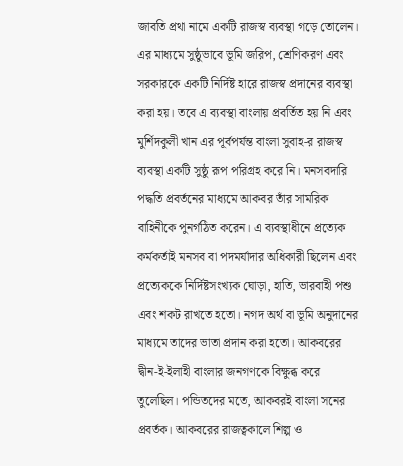জাবতি প্রথা নামে একটি রাজস্ব ব্যবস্থা গড়ে তোলেন। এর মাধ্যমে সুষ্ঠুভাবে ভূমি জরিপ, শ্রেণিকরণ এবং সরকারকে একটি নির্দিষ্ট হারে রাজস্ব প্রদানের ব্যবস্থা করা হয়। তবে এ ব্যবস্থা বাংলায় প্রবর্তিত হয় নি এবং মুর্শিদকুলী খান এর পূর্বপর্যন্ত বাংলা সুবাহ-র রাজস্ব ব্যবস্থা একটি সুষ্ঠু রূপ পরিগ্রহ করে নি। মনসবদারি পদ্ধতি প্রবর্তনের মাধ্যমে আকবর তাঁর সামরিক বাহিনীকে পুনর্গঠিত করেন। এ ব্যবস্থাধীনে প্রত্যেক কর্মকর্তাই মনসব বা পদমর্যাদার অধিকারী ছিলেন এবং প্রত্যেককে নির্দিষ্টসংখ্যক ঘোড়া, হাতি, ভারবাহী পশু এবং শকট রাখতে হতো। নগদ অর্থ বা ভূমি অনুদানের মাধ্যমে তাদের ভাতা প্রদান করা হতো। আকবরের দ্বীন-ই-ইলাহী বাংলার জনগণকে বিক্ষুব্ধ করে তুলেছিল। পন্ডিতদের মতে, আকবরই বাংলা সনের প্রবর্তক। আকবরের রাজত্বকালে শিল্প ও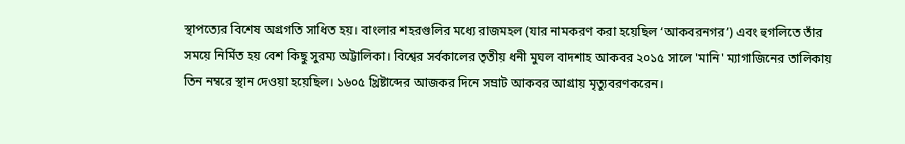স্থাপত্যের বিশেষ অগ্রগতি সাধিত হয়। বাংলার শহরগুলির মধ্যে রাজমহল (যার নামকরণ করা হয়েছিল ‘আকবরনগর’) এবং হুগলিতে তাঁর সময়ে নির্মিত হয় বেশ কিছু সুরম্য অট্টালিকা। বিশ্বের সর্বকালের তৃতীয় ধনী মুঘল বাদশাহ আকবর ২০১৫ সালে 'মানি' ম্যাগাজিনের তালিকায় তিন নম্বরে স্থান দেওয়া হয়েছিল। ১৬০৫ খ্রিষ্টাব্দের আজকর দিনে সম্রাট আকবর আগ্রায় মৃত্যুবরণকরেন।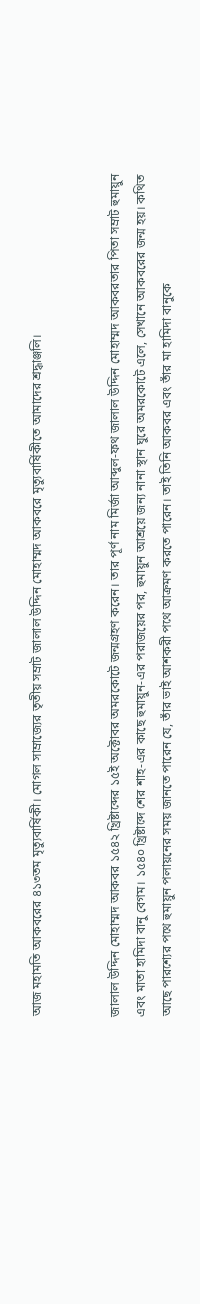আজ মহামতি আকবরের ৪১৩তম মৃত্যুবার্ষিকী। মোগল সাম্রাজ্যের তৃতীয় সম্রাট জালাল উদ্দিন মোহাম্মদ আকবরে মৃত্যুবার্ষিকীতে আমাদের শ্রদ্ধাঞ্জলি।


জালাল উদ্দিন মোহাম্মদ আকবর ১৫৪২ খ্রিষ্টাব্দের ১৫ই অক্টোবর অমরকোটে জন্মগ্রহণ করেন। তার পূর্ণ নাম মির্জা আব্দুল-ফথ জালাল উদ্দিন মোহাম্মদ আকবরতার পিতা সম্রাট হুমায়ুন এবং মাতা হামিদা বানু বেগম। ১৫৪০ খ্রিষ্টাব্দে শের শাহ-এর কাছে হুমায়ুন-এর পরাজয়ের পর, হুমায়ুন আশ্রয়ে জন্য নানা স্থান ঘুরে অমরকোটে এলে, সেখানে আকবরের জন্ম হয়। কথিত আছে পারশ্যের পথে হুমায়ুন পলায়নের সময় জানতে পারেন যে, তাঁর ভাই আশকরী পথে আক্রমণ করতে পারেন। তাই তিনি আকবর এবং তাঁর মা হামিদা বানুকে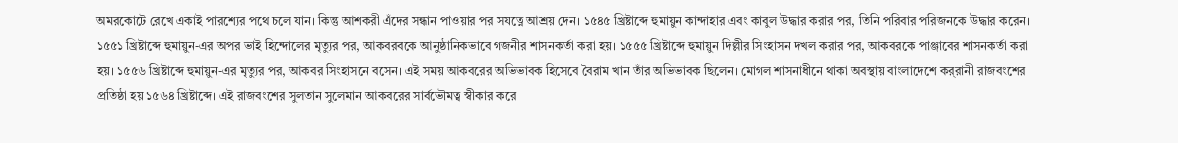অমরকোটে রেখে একাই পারশ্যের পথে চলে যান। কিন্তু আশকরী এঁদের সন্ধান পাওয়ার পর সযত্নে আশ্রয় দেন। ১৫৪৫ খ্রিষ্টাব্দে হুমায়ুন কান্দাহার এবং কাবুল উদ্ধার করার পর, তিনি পরিবার পরিজনকে উদ্ধার করেন। ১৫৫১ খ্রিষ্টাব্দে হুমায়ুন-এর অপর ভাই হিন্দোলের মৃত্যুর পর, আকবরবকে আনুষ্ঠানিকভাবে গজনীর শাসনকর্তা করা হয়। ১৫৫৫ খ্রিষ্টাব্দে হুমায়ুন দিল্লীর সিংহাসন দখল করার পর, আকবরকে পাঞ্জাবের শাসনকর্তা করা হয়। ১৫৫৬ খ্রিষ্টাব্দে হুমায়ুন-এর মৃত্যুর পর, আকবর সিংহাসনে বসেন। এই সময় আকবরের অভিভাবক হিসেবে বৈরাম খান তাঁর অভিভাবক ছিলেন। মোগল শাসনাধীনে থাকা অবস্থায় বাংলাদেশে কর্‌রানী রাজবংশের প্রতিষ্ঠা হয় ১৫৬৪ খ্রিষ্টাব্দে। এই রাজবংশের সুলতান সুলেমান আকবরের সার্বভৌমত্ব স্বীকার করে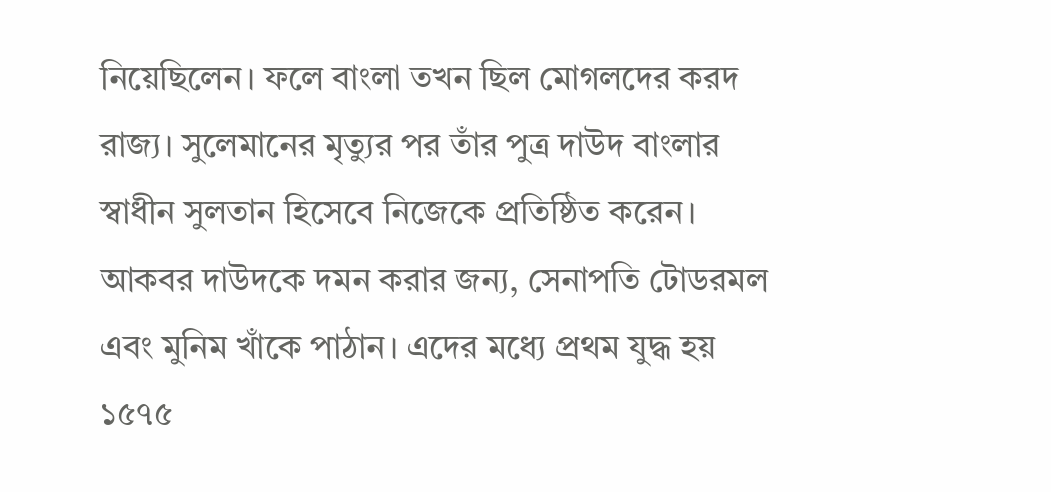নিয়েছিলেন। ফলে বাংলা তখন ছিল মোগলদের করদ রাজ্য। সুলেমানের মৃত্যুর পর তাঁর পুত্র দাউদ বাংলার স্বাধীন সুলতান হিসেবে নিজেকে প্রতিষ্ঠিত করেন। আকবর দাউদকে দমন করার জন্য, সেনাপতি টোডরমল এবং মুনিম খাঁকে পাঠান। এদের মধ্যে প্রথম যুদ্ধ হয় ১৫৭৫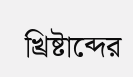খ্রিষ্টাব্দের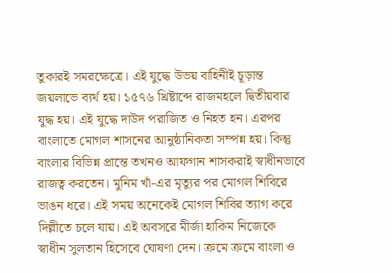তুকারই সমরক্ষেত্রে। এই যুদ্ধে উভয় বাহিনীই চূড়ান্ত জয়লাভে ব্যর্থ হয়। ১৫৭৬ খ্রিষ্টাব্দে রাজমহলে দ্বিতীয়বার যুদ্ধ হয়। এই যুদ্ধে দাউদ পরাজিত ও নিহত হন। এরপর বাংলাতে মোগল শাসনের আনুষ্ঠানিকতা সম্পন্ন হয়। কিন্তু বাংলার বিভিন্ন প্রান্তে তখনও আফগান শাসকরাই স্বাধীনভাবে রাজত্ব করতেন। মুনিম খাঁ-এর মৃত্যুর পর মোগল শিবিরে ভাঙন ধরে। এই সময় অনেকেই মোগল শিবির ত্যাগ করে দিল্লীতে চলে যায়। এই অবসরে মীর্জা হাকিম নিজেকে স্বাধীন সুলতান হিসেবে ঘোষণা দেন। ক্রমে ক্রমে বাংলা ও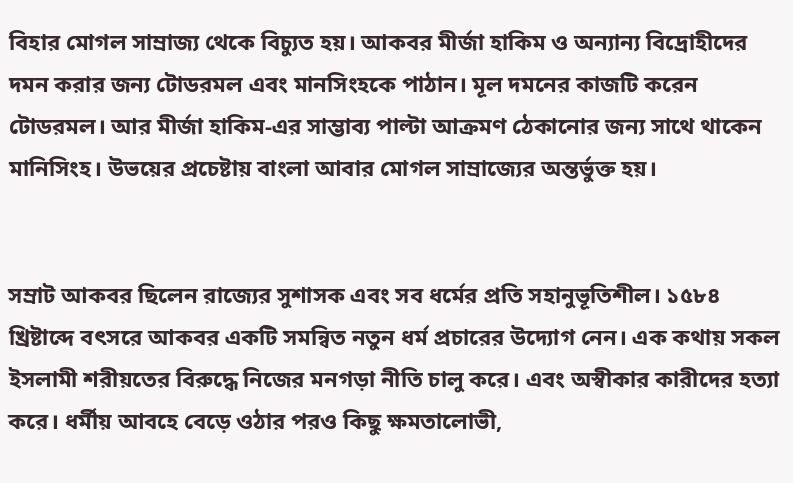বিহার মোগল সাম্রাজ্য থেকে বিচ্যুত হয়। আকবর মীর্জা হাকিম ও অন্যান্য বিদ্রোহীদের দমন করার জন্য টোডরমল এবং মানসিংহকে পাঠান। মূল দমনের কাজটি করেন টোডরমল। আর মীর্জা হাকিম-এর সাম্ভাব্য পাল্টা আক্রমণ ঠেকানোর জন্য সাথে থাকেন মানিসিংহ। উভয়ের প্রচেষ্টায় বাংলা আবার মোগল সাম্রাজ্যের অন্তর্ভুক্ত হয়।


সম্রাট আকবর ছিলেন রাজ্যের সুশাসক এবং সব ধর্মের প্রতি সহানুভূতিশীল। ১৫৮৪ খ্রিষ্টাব্দে বৎসরে আকবর একটি সমন্বিত নতুন ধর্ম প্রচারের উদ্যোগ নেন। এক কথায় সকল ইসলামী শরীয়তের বিরুদ্ধে নিজের মনগড়া নীতি চালু করে। এবং অস্বীকার কারীদের হত্যা করে। ধর্মীয় আবহে বেড়ে ওঠার পরও কিছু ক্ষমতালোভী,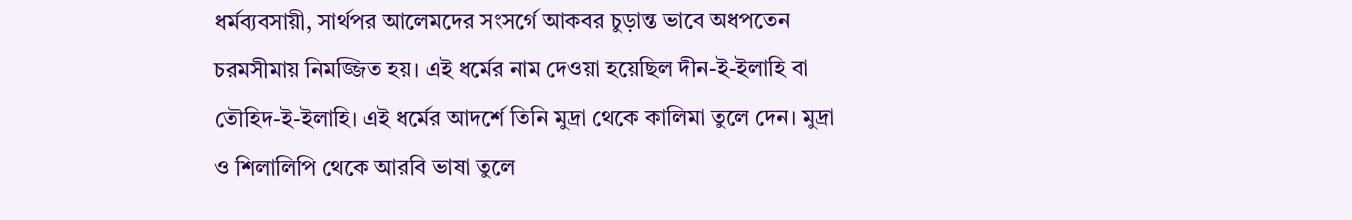ধর্মব্যবসায়ী, সার্থপর আলেমদের সংসর্গে আকবর চুড়ান্ত ভাবে অধপতেন চরমসীমায় নিমজ্জিত হয়। এই ধর্মের নাম দেওয়া হয়েছিল দীন-ই-ইলাহি বা তৌহিদ-ই-ইলাহি। এই ধর্মের আদর্শে তিনি মুদ্রা থেকে কালিমা তুলে দেন। মুদ্রা ও শিলালিপি থেকে আরবি ভাষা তুলে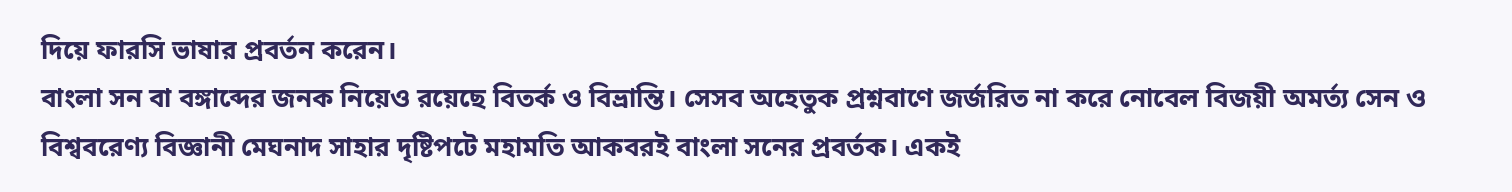দিয়ে ফারসি ভাষার প্রবর্তন করেন।
বাংলা সন বা বঙ্গাব্দের জনক নিয়েও রয়েছে বিতর্ক ও বিভ্রান্তি। সেসব অহেতুক প্রশ্নবাণে জর্জরিত না করে নোবেল বিজয়ী অমর্ত্য সেন ও বিশ্ববরেণ্য বিজ্ঞানী মেঘনাদ সাহার দৃষ্টিপটে মহামতি আকবরই বাংলা সনের প্রবর্তক। একই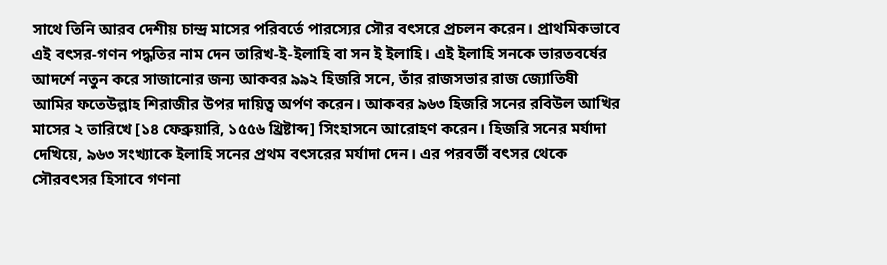সাথে তিনি আরব দেশীয় চান্দ্র মাসের পরিবর্তে পারস্যের সৌর বৎসরে প্রচলন করেন। প্রাথমিকভাবে এই বৎসর-গণন পদ্ধতির নাম দেন তারিখ-ই-ইলাহি বা সন ই ইলাহি। এই ইলাহি সনকে ভারতবর্ষের আদর্শে নতুন করে সাজানোর জন্য আকবর ৯৯২ হিজরি সনে, তাঁর রাজসভার রাজ জ্যোতিষী আমির ফতেউল্লাহ শিরাজীর উপর দায়িত্ব অর্পণ করেন। আকবর ৯৬৩ হিজরি সনের রবিউল আখির মাসের ২ তারিখে [১৪ ফেব্রুয়ারি, ১৫৫৬ খ্রিষ্টাব্দ] সিংহাসনে আরোহণ করেন। হিজরি সনের মর্যাদা দেখিয়ে, ৯৬৩ সংখ্যাকে ইলাহি সনের প্রথম বৎসরের মর্যাদা দেন। এর পরবর্তী বৎসর থেকে সৌরবৎসর হিসাবে গণনা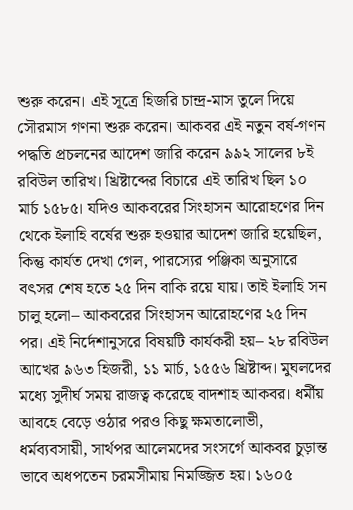শুরু করেন। এই সূত্রে হিজরি চান্দ্র-মাস তুলে দিয়ে সৌরমাস গণনা শুরু করেন। আকবর এই নতুন বর্ষ-গণন পদ্ধতি প্রচলনের আদেশ জারি করেন ৯৯২ সালের ৮ই রবিউল তারিখ। খ্রিষ্টাব্দের বিচারে এই তারিখ ছিল ১০ মার্চ ১৫৮৫। যদিও আকবরের সিংহাসন আরোহণের দিন থেকে ইলাহি বর্ষের শুরু হওয়ার আদেশ জারি হয়েছিল, কিন্তু কার্যত দেখা গেল, পারস্যের পঞ্জিকা অনুসারে বৎসর শেষ হতে ২৫ দিন বাকি রয়ে যায়। তাই ইলাহি সন চালু হলো– আকবরের সিংহাসন আরোহণের ২৫ দিন পর। এই নির্দেশানুসরে বিষয়টি কার্যকরী হয়– ২৮ রবিউল আখের ৯৬৩ হিজরী, ১১ মার্চ, ১৫৫৬ খ্রিষ্টাব্দ। মুঘলদের মধ্যে সুদীর্ঘ সময় রাজত্ব করেছে বাদশাহ আকবর। ধর্মীয় আবহে বেড়ে ওঠার পরও কিছু ক্ষমতালোভী, ধর্মব্যবসায়ী, সার্থপর আলেমদের সংসর্গে আকবর চুড়ান্ত ভাবে অধপতেন চরমসীমায় নিমজ্জিত হয়। ১৬০৫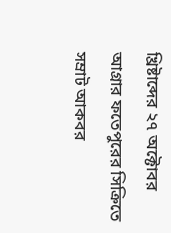খ্রিষ্টাব্দের ২৭ অক্টোবর আগ্রার ফতেপুরের সিক্রিতে সম্রাট আকবর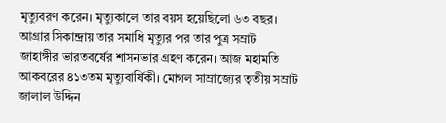মৃত্যুবরণ করেন। মৃত্যুকালে তার বয়স হয়েছিলো ৬৩ বছর। আগ্রার সিকান্দ্রায় তার সমাধি মৃত্যুর পর তার পুত্র সম্রাট জাহাঙ্গীর ভারতবর্ষের শাসনভার গ্রহণ করেন। আজ মহামতি আকবরের ৪১৩তম মৃত্যুবার্ষিকী। মোগল সাম্রাজ্যের তৃতীয় সম্রাট জালাল উদ্দিন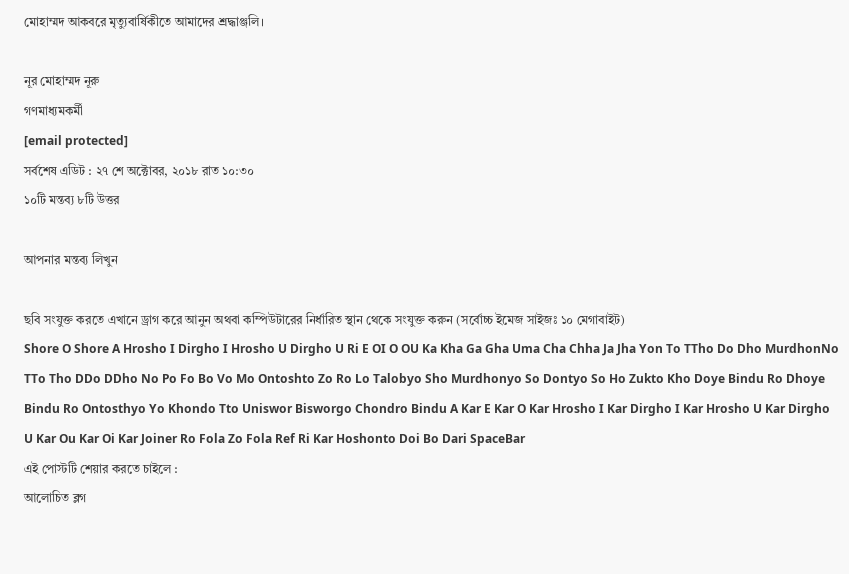মোহাম্মদ আকবরে মৃত্যুবার্ষিকীতে আমাদের শ্রদ্ধাঞ্জলি।

নূর মোহাম্মদ নূরু
গণমাধ্যমকর্মী
[email protected]
সর্বশেষ এডিট : ২৭ শে অক্টোবর, ২০১৮ রাত ১০:৩০
১০টি মন্তব্য ৮টি উত্তর

আপনার মন্তব্য লিখুন

ছবি সংযুক্ত করতে এখানে ড্রাগ করে আনুন অথবা কম্পিউটারের নির্ধারিত স্থান থেকে সংযুক্ত করুন (সর্বোচ্চ ইমেজ সাইজঃ ১০ মেগাবাইট)
Shore O Shore A Hrosho I Dirgho I Hrosho U Dirgho U Ri E OI O OU Ka Kha Ga Gha Uma Cha Chha Ja Jha Yon To TTho Do Dho MurdhonNo TTo Tho DDo DDho No Po Fo Bo Vo Mo Ontoshto Zo Ro Lo Talobyo Sho Murdhonyo So Dontyo So Ho Zukto Kho Doye Bindu Ro Dhoye Bindu Ro Ontosthyo Yo Khondo Tto Uniswor Bisworgo Chondro Bindu A Kar E Kar O Kar Hrosho I Kar Dirgho I Kar Hrosho U Kar Dirgho U Kar Ou Kar Oi Kar Joiner Ro Fola Zo Fola Ref Ri Kar Hoshonto Doi Bo Dari SpaceBar
এই পোস্টটি শেয়ার করতে চাইলে :
আলোচিত ব্লগ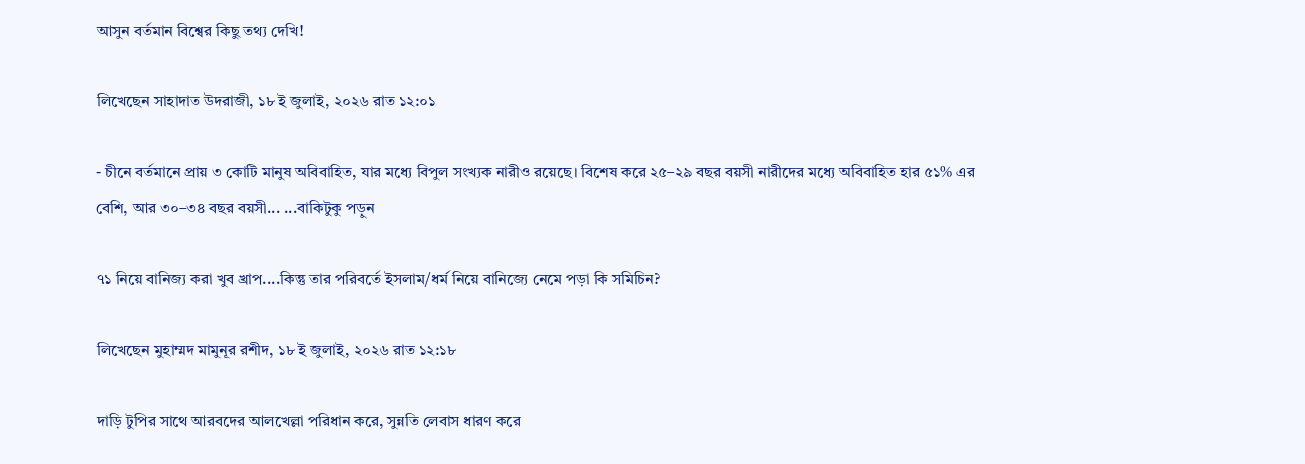আসুন বর্তমান বিশ্বের কিছু তথ্য দেখি!

লিখেছেন সাহাদাত উদরাজী, ১৮ ই জুলাই, ২০২৬ রাত ১২:০১

- চীনে বর্তমানে প্রায় ৩ কোটি মানুষ অবিবাহিত, যার মধ্যে বিপুল সংখ্যক নারীও রয়েছে। বিশেষ করে ২৫–২৯ বছর বয়সী নারীদের মধ্যে অবিবাহিত হার ৫১% এর বেশি, আর ৩০–৩৪ বছর বয়সী... ...বাকিটুকু পড়ুন

৭১ নিয়ে বানিজ্য করা খুব খ্রাপ....কিন্তু তার পরিবর্তে ইসলাম/ধর্ম নিয়ে বানিজ্যে নেমে পড়া কি সমিচিন?

লিখেছেন মুহাম্মদ মামুনূর রশীদ, ১৮ ই জুলাই, ২০২৬ রাত ১২:১৮

দাড়ি টুপির সাথে আরবদের আলখেল্লা পরিধান করে, সুন্নতি লেবাস ধারণ করে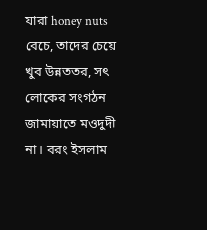যারা honey nuts বেচে, তাদের চেয়ে খুব উন্নততর, সৎ লোকের সংগঠন জামায়াতে মওদুদী না। বরং ইসলাম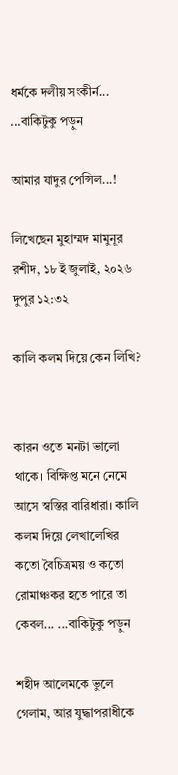ধর্মকে দলীয় সংকীর্ন... ...বাকিটুকু পড়ুন

আমার যাদুর পেন্সিল...!

লিখেছেন মুহাম্মদ মামুনূর রশীদ, ১৮ ই জুলাই, ২০২৬ দুপুর ১২:৩২

কালি কলম দিয়ে কেন লিখি?


কারন ওতে মনটা ভালো থাকে। বিক্ষিপ্ত মনে নেমে আসে স্বস্তির বারিধারা। কালি কলম দিয়ে লেখালেখির কতো বৈচিত্রময় ও কতো রোমাঞ্চকর হতে পারে তা কেবল... ...বাকিটুকু পড়ুন

শহীদ আলেমকে ভুলে গেলাম, আর যুদ্ধাপরাধীকে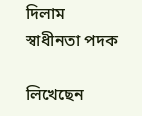দিলাম স্বাধীনতা পদক

লিখেছেন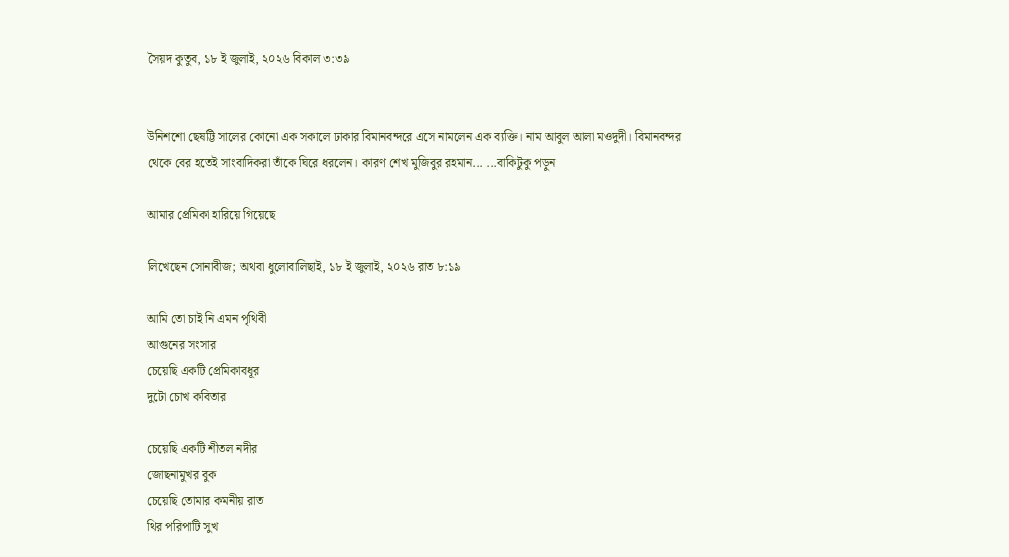সৈয়দ কুতুব, ১৮ ই জুলাই, ২০২৬ বিকাল ৩:৩৯


উনিশশো ছেষট্টি সালের কোনো এক সকালে ঢাকার বিমানবন্দরে এসে নামলেন এক ব্যক্তি। নাম আবুল আলা মওদুদী। বিমানবন্দর থেকে বের হতেই সাংবাদিকরা তাঁকে ঘিরে ধরলেন। কারণ শেখ মুজিবুর রহমান... ...বাকিটুকু পড়ুন

আমার প্রেমিকা হারিয়ে গিয়েছে

লিখেছেন সোনাবীজ; অথবা ধুলোবালিছাই, ১৮ ই জুলাই, ২০২৬ রাত ৮:১৯

আমি তো চাই নি এমন পৃথিবী
আগুনের সংসার
চেয়েছি একটি প্রেমিকাবধূর
দুটো চোখ কবিতার

চেয়েছি একটি শীতল নদীর
জোছনামুখর বুক
চেয়েছি তোমার কমনীয় রাত
থির পরিপাটি সুখ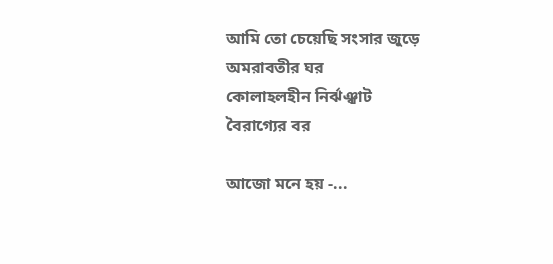আমি তো চেয়েছি সংসার জুড়ে
অমরাবতীর ঘর
কোলাহলহীন নির্ঝঞ্ঝাট
বৈরাগ্যের বর

আজো মনে হয় -...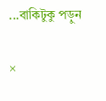...বাকিটুকু পড়ুন

×